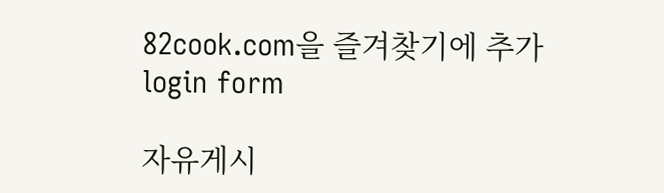82cook.com을 즐겨찾기에 추가
login form

자유게시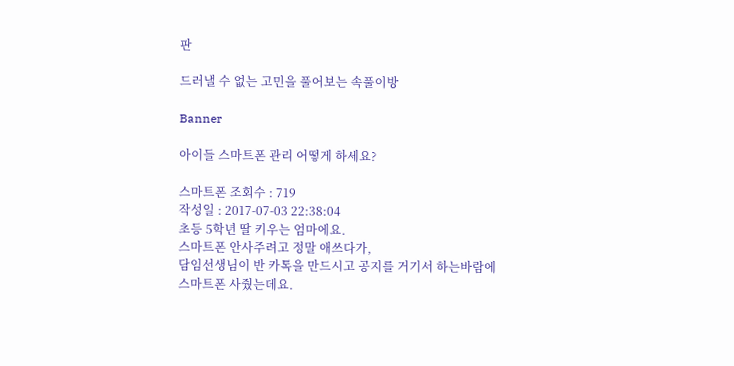판

드러낼 수 없는 고민을 풀어보는 속풀이방

Banner

아이들 스마트폰 관리 어떻게 하세요?

스마트폰 조회수 : 719
작성일 : 2017-07-03 22:38:04
초등 5학년 딸 키우는 엄마에요.
스마트폰 안사주려고 정말 애쓰다가,
담임선생님이 반 카톡을 만드시고 공지를 거기서 하는바람에
스마트폰 사줬는데요.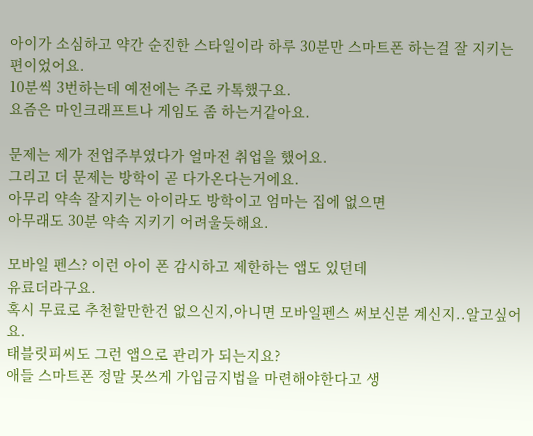아이가 소심하고 약간 순진한 스타일이라 하루 30분만 스마트폰 하는걸 잘 지키는 편이었어요.
10분씩 3번하는데 예전에는 주로 카톡했구요.
요즘은 마인크래프트나 게임도 좀 하는거같아요.

문제는 제가 전업주부였다가 얼마전 취업을 했어요.
그리고 더 문제는 방학이 곧 다가온다는거에요.
아무리 약속 잘지키는 아이라도 방학이고 엄마는 집에 없으면
아무래도 30분 약속 지키기 어려울듯해요.

모바일 펜스? 이런 아이 폰 감시하고 제한하는 앱도 있던데
유료더라구요.
혹시 무료로 추천할만한건 없으신지,아니면 모바일펜스 써보신분 계신지..알고싶어요.
태블릿피씨도 그런 앱으로 관리가 되는지요?
애들 스마트폰 정말 못쓰게 가입금지법을 마련해야한다고 생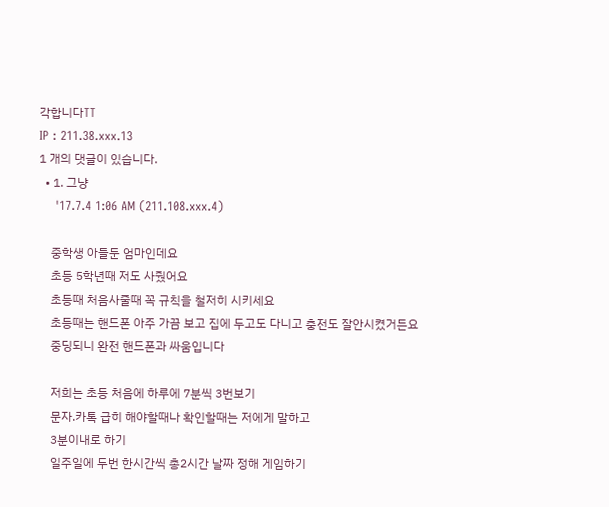각합니다TT
IP : 211.38.xxx.13
1 개의 댓글이 있습니다.
  • 1. 그냥
    '17.7.4 1:06 AM (211.108.xxx.4)

    중학생 아들둔 엄마인데요
    초등 5학년때 저도 사줬어요
    초등때 처음사줄때 꼭 규칙을 철저히 시키세요
    초등때는 핸드폰 아주 가끔 보고 집에 두고도 다니고 충전도 잘안시켰거든요
    중딩되니 완전 핸드폰과 싸움입니다

    저희는 초등 처음에 하루에 7분씩 3번보기
    문자.카톡 급히 해야할때나 확인할때는 저에게 말하고
    3분이내로 하기
    일주일에 두번 한시간씩 총2시간 날짜 정해 게임하기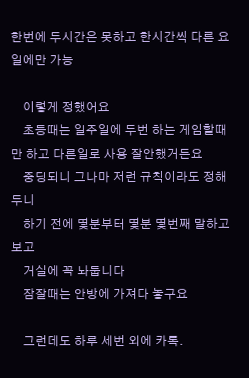한번에 두시간은 못하고 한시간씩 다른 요일에만 가능

    이렇게 정했어요
    초등때는 일주일에 두번 하는 게임할때만 하고 다른일로 사용 잘안했거든요
    중딩되니 그나마 저런 규칙이라도 정해두니
    하기 전에 몇분부터 몇분 몇번째 말하고 보고
    거실에 꼭 놔둡니다
    잠잘때는 안방에 가져다 놓구요

    그런데도 하루 세번 외에 카톡.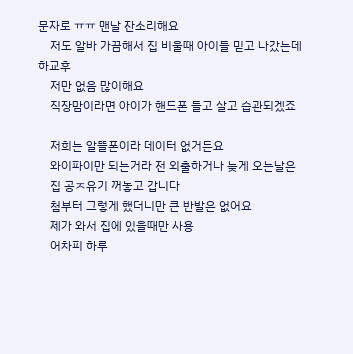문자로 ㅠㅠ 맨날 잔소리해요
    저도 알바 가끔해서 집 비울때 아이들 믿고 나갔는데 하교후
    저만 없음 많이해요
    직장맘이라면 아이가 핸드폰 들고 살고 습관되겠죠

    저희는 알뜰폰이라 데이터 없거든요
    와이파이만 되는거라 전 외출하거나 늦게 오는날은
    집 공ㅈ유기 꺼놓고 갑니다
    첨부터 그렇게 했더니만 큰 반발은 없어요
    제가 와서 집에 있을때만 사용
    어차피 하루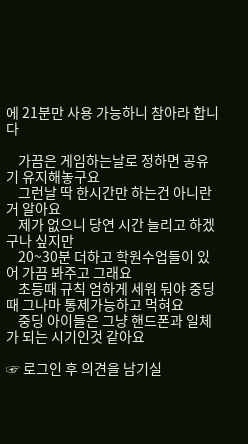에 21분만 사용 가능하니 참아라 합니다

    가끔은 게임하는날로 정하면 공유기 유지해놓구요
    그런날 딱 한시간만 하는건 아니란거 알아요
    제가 없으니 당연 시간 늘리고 하겠구나 싶지만
    20~30분 더하고 학원수업들이 있어 가끔 봐주고 그래요
    초등때 규칙 엄하게 세워 둬야 중딩때 그나마 통제가능하고 먹혀요
    중딩 아이들은 그냥 핸드폰과 일체가 되는 시기인것 같아요

☞ 로그인 후 의견을 남기실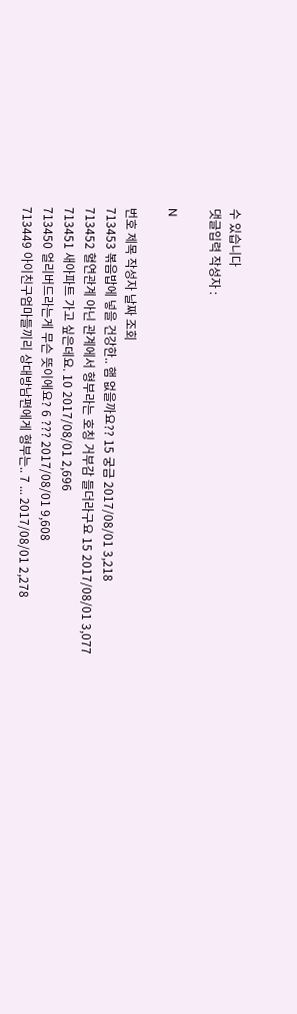수 있습니다
댓글입력 작성자 :

N

번호 제목 작성자 날짜 조회
713453 볶음밥에 넣을 건강한.. 햄 없을까요?? 15 궁금 2017/08/01 3,218
713452 혈연관계 아닌 관계에서 형부라는 호칭 거부감 들더라구요 15 2017/08/01 3,077
713451 새아파트 가고 싶은데요. 10 2017/08/01 2,696
713450 얼리버드라는게 무슨 뜻이에요? 6 ??? 2017/08/01 9,608
713449 아이친구엄마들끼리 상대방남편에게 형부는.. 7 ... 2017/08/01 2,278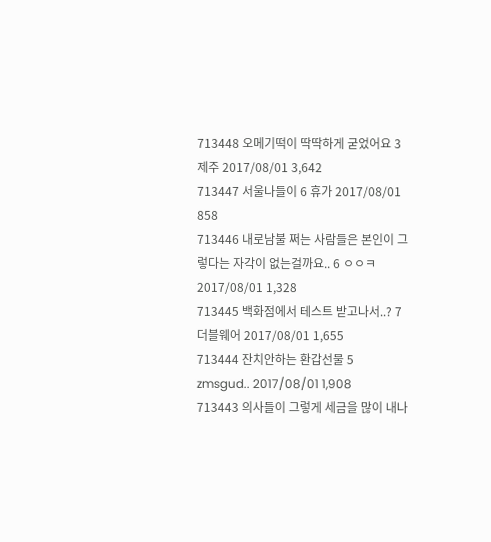713448 오메기떡이 딱딱하게 굳었어요 3 제주 2017/08/01 3,642
713447 서울나들이 6 휴가 2017/08/01 858
713446 내로남불 쩌는 사람들은 본인이 그렇다는 자각이 없는걸까요.. 6 ㅇㅇㅋ 2017/08/01 1,328
713445 백화점에서 테스트 받고나서..? 7 더블웨어 2017/08/01 1,655
713444 잔치안하는 환갑선물 5 zmsgud.. 2017/08/01 1,908
713443 의사들이 그렇게 세금을 많이 내나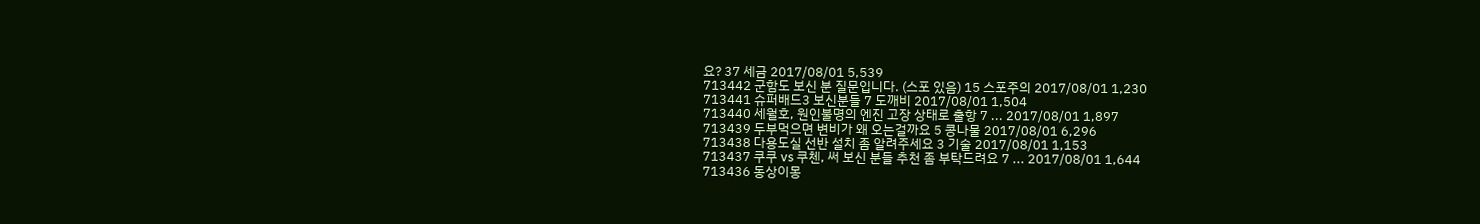요? 37 세금 2017/08/01 5,539
713442 군함도 보신 분 질문입니다. (스포 있음) 15 스포주의 2017/08/01 1,230
713441 슈퍼배드3 보신분들 7 도깨비 2017/08/01 1,504
713440 세월호, 원인불명의 엔진 고장 상태로 출항 7 ... 2017/08/01 1,897
713439 두부먹으면 변비가 왜 오는걸까요 5 콩나물 2017/08/01 6,296
713438 다용도실 선반 설치 좀 알려주세요 3 기술 2017/08/01 1,153
713437 쿠쿠 vs 쿠첸, 써 보신 분들 추천 좀 부탁드려요 7 ... 2017/08/01 1,644
713436 동상이몽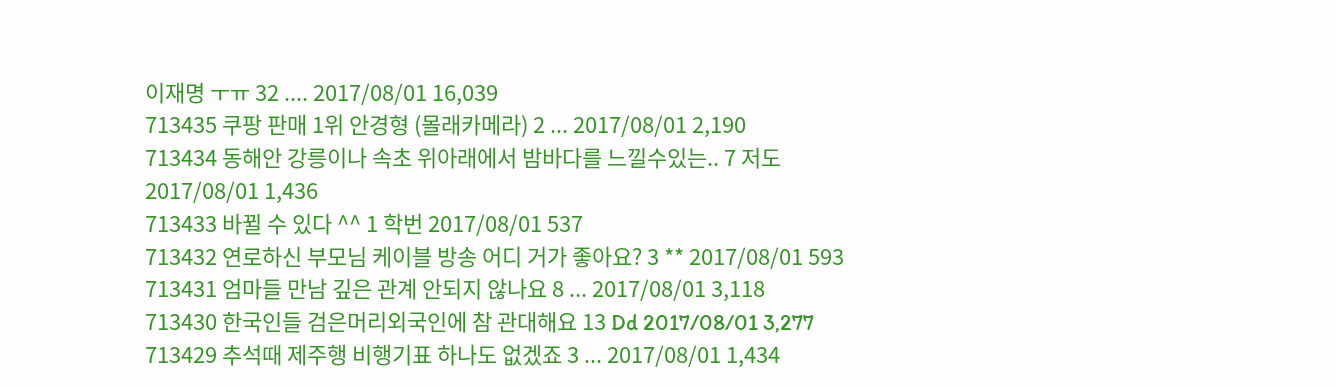이재명 ㅜㅠ 32 .... 2017/08/01 16,039
713435 쿠팡 판매 1위 안경형 (몰래카메라) 2 ... 2017/08/01 2,190
713434 동해안 강릉이나 속초 위아래에서 밤바다를 느낄수있는.. 7 저도 2017/08/01 1,436
713433 바뀔 수 있다 ^^ 1 학번 2017/08/01 537
713432 연로하신 부모님 케이블 방송 어디 거가 좋아요? 3 ** 2017/08/01 593
713431 엄마들 만남 깊은 관계 안되지 않나요 8 ... 2017/08/01 3,118
713430 한국인들 검은머리외국인에 참 관대해요 13 Dd 2017/08/01 3,277
713429 추석때 제주행 비행기표 하나도 없겠죠 3 ... 2017/08/01 1,434